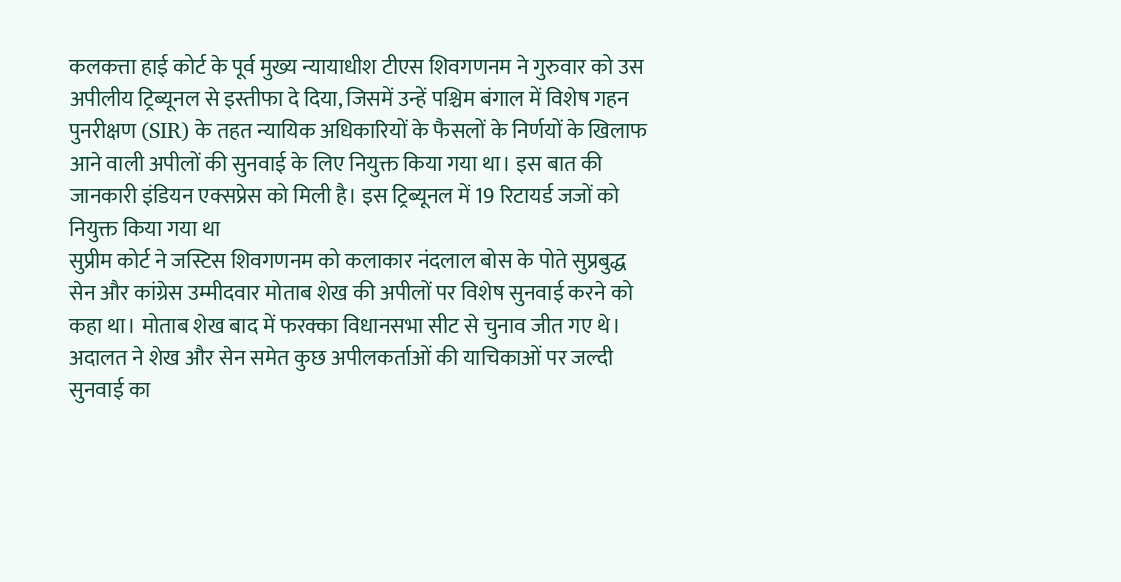कलकत्ता हाई कोर्ट के पूर्व मुख्य न्यायाधीश टीएस शिवगणनम ने गुरुवार को उस अपीलीय ट्रिब्यूनल से इस्तीफा दे दिया, जिसमें उन्हें पश्चिम बंगाल में विशेष गहन पुनरीक्षण (SIR) के तहत न्यायिक अधिकारियों के फैसलों के निर्णयों के खिलाफ आने वाली अपीलों की सुनवाई के लिए नियुक्त किया गया था। इस बात की जानकारी इंडियन एक्सप्रेस को मिली है। इस ट्रिब्यूनल में 19 रिटायर्ड जजों को नियुक्त किया गया था
सुप्रीम कोर्ट ने जस्टिस शिवगणनम को कलाकार नंदलाल बोस के पोते सुप्रबुद्ध सेन और कांग्रेस उम्मीदवार मोताब शेख की अपीलों पर विशेष सुनवाई करने को कहा था। मोताब शेख बाद में फरक्का विधानसभा सीट से चुनाव जीत गए थे।
अदालत ने शेख और सेन समेत कुछ अपीलकर्ताओं की याचिकाओं पर जल्दी सुनवाई का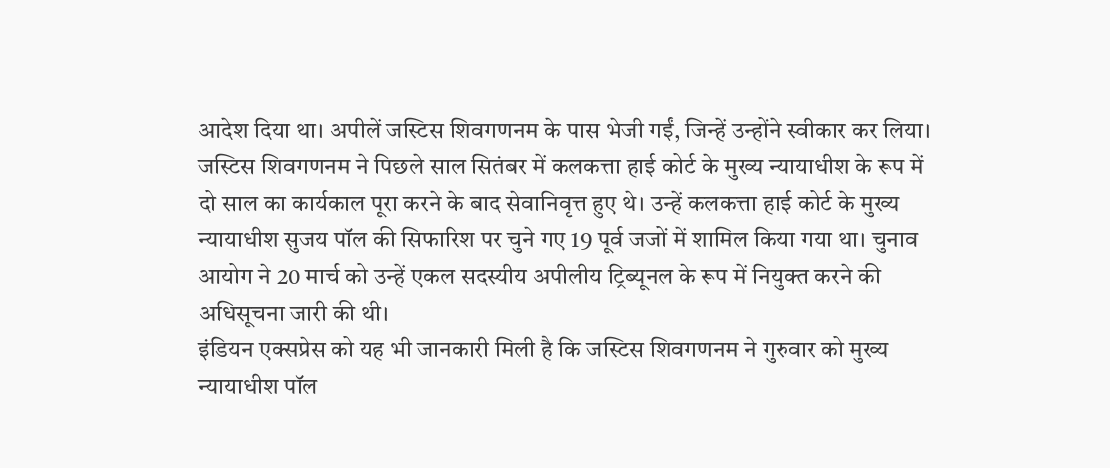आदेश दिया था। अपीलें जस्टिस शिवगणनम के पास भेजी गईं, जिन्हें उन्होंने स्वीकार कर लिया।
जस्टिस शिवगणनम ने पिछले साल सितंबर में कलकत्ता हाई कोर्ट के मुख्य न्यायाधीश के रूप में दो साल का कार्यकाल पूरा करने के बाद सेवानिवृत्त हुए थे। उन्हें कलकत्ता हाई कोर्ट के मुख्य न्यायाधीश सुजय पॉल की सिफारिश पर चुने गए 19 पूर्व जजों में शामिल किया गया था। चुनाव आयोग ने 20 मार्च को उन्हें एकल सदस्यीय अपीलीय ट्रिब्यूनल के रूप में नियुक्त करने की अधिसूचना जारी की थी।
इंडियन एक्सप्रेस को यह भी जानकारी मिली है कि जस्टिस शिवगणनम ने गुरुवार को मुख्य न्यायाधीश पॉल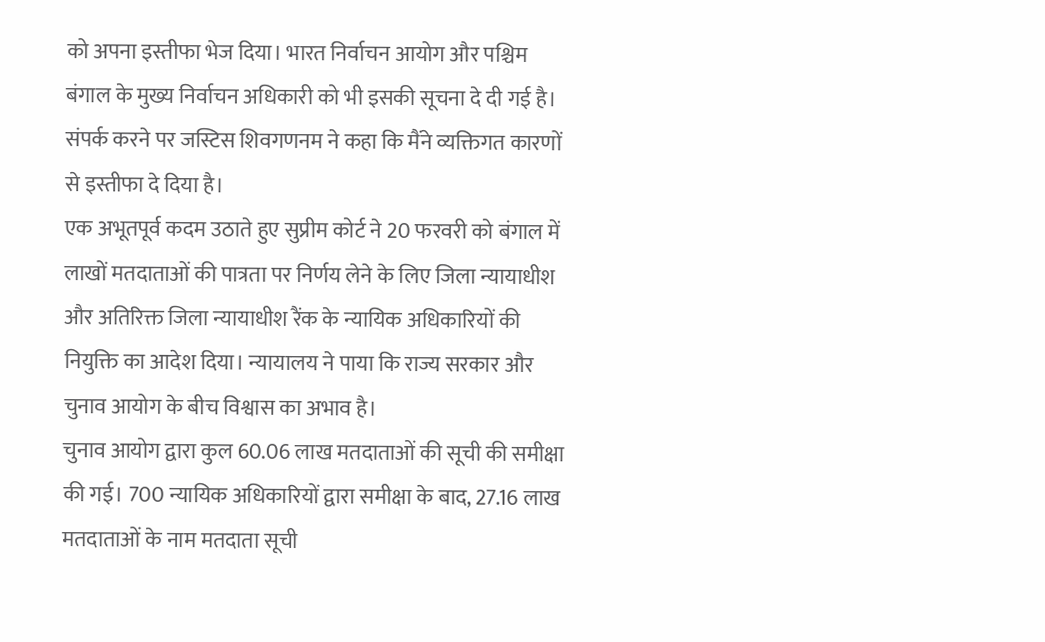को अपना इस्तीफा भेज दिया। भारत निर्वाचन आयोग और पश्चिम बंगाल के मुख्य निर्वाचन अधिकारी को भी इसकी सूचना दे दी गई है। संपर्क करने पर जस्टिस शिवगणनम ने कहा कि मैंने व्यक्तिगत कारणों से इस्तीफा दे दिया है।
एक अभूतपूर्व कदम उठाते हुए सुप्रीम कोर्ट ने 20 फरवरी को बंगाल में लाखों मतदाताओं की पात्रता पर निर्णय लेने के लिए जिला न्यायाधीश और अतिरिक्त जिला न्यायाधीश रैंक के न्यायिक अधिकारियों की नियुक्ति का आदेश दिया। न्यायालय ने पाया कि राज्य सरकार और चुनाव आयोग के बीच विश्वास का अभाव है।
चुनाव आयोग द्वारा कुल 60.06 लाख मतदाताओं की सूची की समीक्षा की गई। 700 न्यायिक अधिकारियों द्वारा समीक्षा के बाद, 27.16 लाख मतदाताओं के नाम मतदाता सूची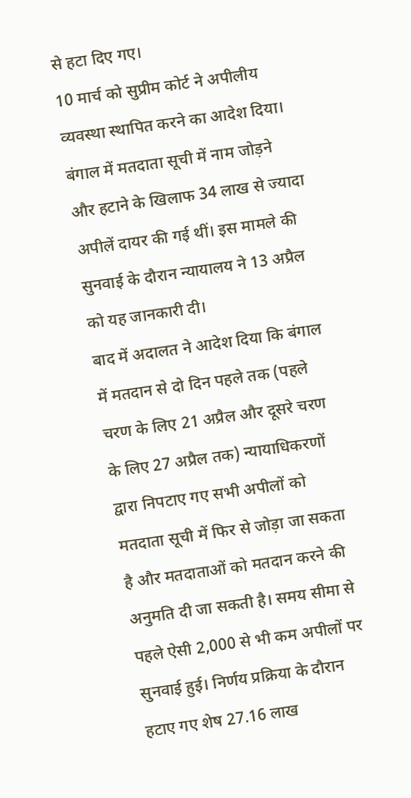से हटा दिए गए।
10 मार्च को सुप्रीम कोर्ट ने अपीलीय व्यवस्था स्थापित करने का आदेश दिया। बंगाल में मतदाता सूची में नाम जोड़ने और हटाने के खिलाफ 34 लाख से ज्यादा अपीलें दायर की गई थीं। इस मामले की सुनवाई के दौरान न्यायालय ने 13 अप्रैल को यह जानकारी दी।
बाद में अदालत ने आदेश दिया कि बंगाल में मतदान से दो दिन पहले तक (पहले चरण के लिए 21 अप्रैल और दूसरे चरण के लिए 27 अप्रैल तक) न्यायाधिकरणों द्वारा निपटाए गए सभी अपीलों को मतदाता सूची में फिर से जोड़ा जा सकता है और मतदाताओं को मतदान करने की अनुमति दी जा सकती है। समय सीमा से पहले ऐसी 2,000 से भी कम अपीलों पर सुनवाई हुई। निर्णय प्रक्रिया के दौरान हटाए गए शेष 27.16 लाख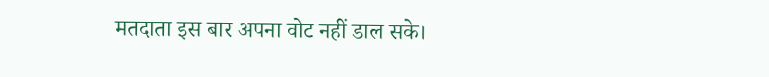मतदाता इस बार अपना वोट नहीं डाल सके।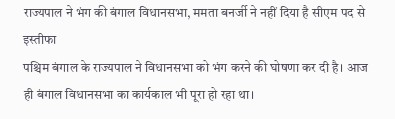राज्यपाल ने भंग की बंगाल विधानसभा, ममता बनर्जी ने नहीं दिया है सीएम पद से इस्तीफा
पश्चिम बंगाल के राज्यपाल ने विधानसभा को भंग करने की घोषणा कर दी है। आज ही बंगाल विधानसभा का कार्यकाल भी पूरा हो रहा था।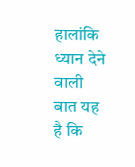हालांकि ध्यान देने वाली बात यह है कि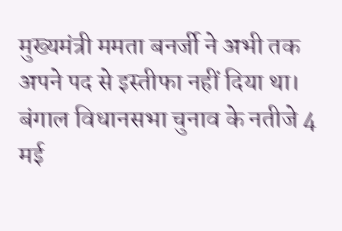मुख्यमंत्री ममता बनर्जी ने अभी तक अपने पद से इस्तीफा नहीं दिया था। बंगाल विधानसभा चुनाव के नतीजे 4 मई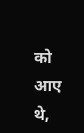को आए थे,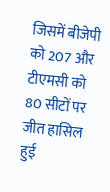जिसमें बीजेपी को 207 और टीएमसी को 80 सीटों पर जीत हासिल हुई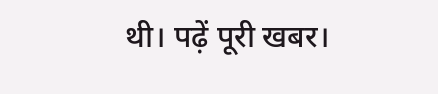थी। पढ़ें पूरी खबर।